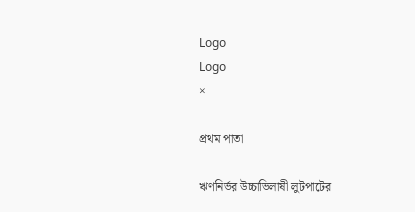Logo
Logo
×

প্রথম পাতা

ঋণনির্ভর উচ্চাভিলাষী লুটপাটের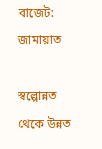বাজেট: জামায়াত

স্বল্পোন্নত থেকে উন্নত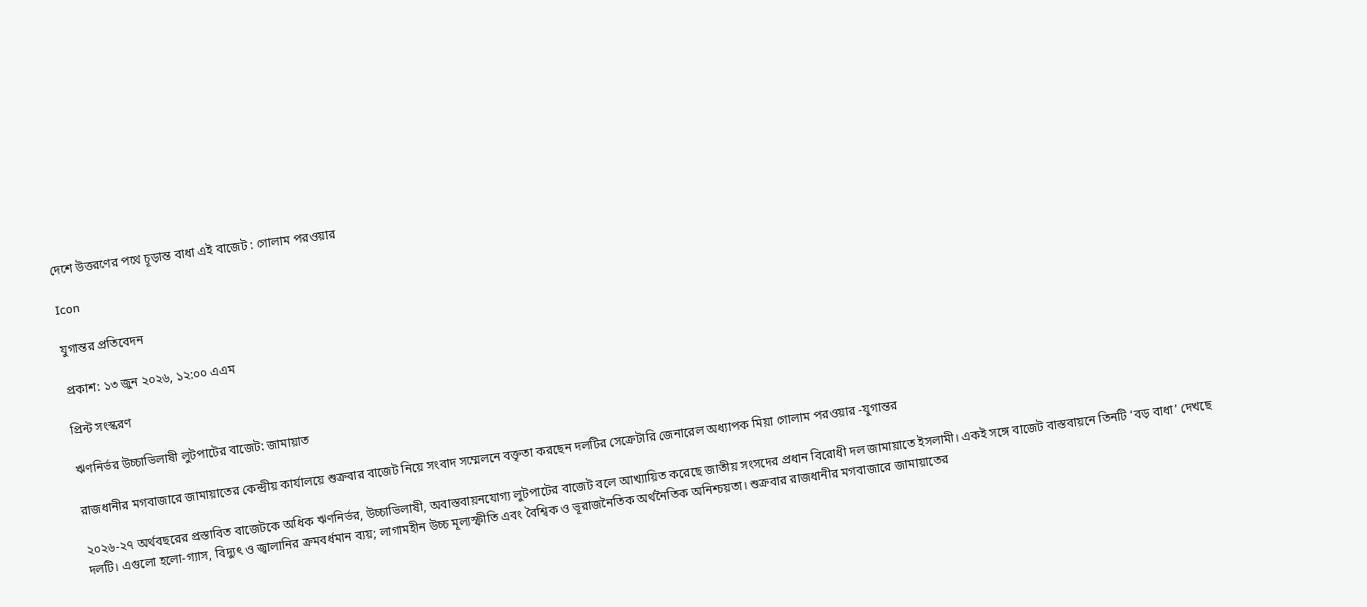দেশে উত্তরণের পথে চূড়ান্ত বাধা এই বাজেট : গোলাম পরওয়ার

Icon

যুগান্তর প্রতিবেদন

প্রকাশ: ১৩ জুন ২০২৬, ১২:০০ এএম

প্রিন্ট সংস্করণ

ঋণনির্ভর উচ্চাভিলাষী লুটপাটের বাজেট: জামায়াত

রাজধানীর মগবাজারে জামায়াতের কেন্দ্রীয় কার্যালয়ে শুক্রবার বাজেট নিয়ে সংবাদ সম্মেলনে বক্তৃতা করছেন দলটির সেক্রেটারি জেনারেল অধ্যাপক মিয়া গোলাম পরওয়ার -যুগান্তর

২০২৬-২৭ অর্থবছরের প্রস্তাবিত বাজেটকে অধিক ঋণনির্ভর, উচ্চাভিলাষী, অবাস্তবায়নযোগ্য লুটপাটের বাজেট বলে আখ্যায়িত করেছে জাতীয় সংসদের প্রধান বিরোধী দল জামায়াতে ইসলামী। একই সঙ্গে বাজেট বাস্তবায়নে তিনটি ‘বড় বাধা’ দেখছে দলটি। এগুলো হলো-গ্যাস, বিদ্যুৎ ও জ্বালানির ক্রমবর্ধমান ব্যয়; লাগামহীন উচ্চ মূল্যস্ফীতি এবং বৈশ্বিক ও ভূরাজনৈতিক অর্থনৈতিক অনিশ্চয়তা। শুক্রবার রাজধানীর মগবাজারে জামায়াতের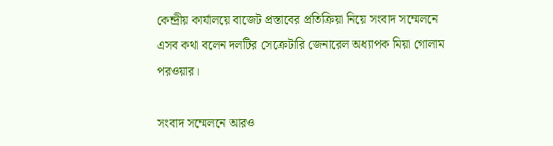কেন্দ্রীয় কার্যালয়ে বাজেট প্রস্তাবের প্রতিক্রিয়া নিয়ে সংবাদ সম্মেলনে এসব কথা বলেন দলটির সেক্রেটারি জেনারেল অধ্যাপক মিয়া গোলাম পরওয়ার।

সংবাদ সম্মেলনে আরও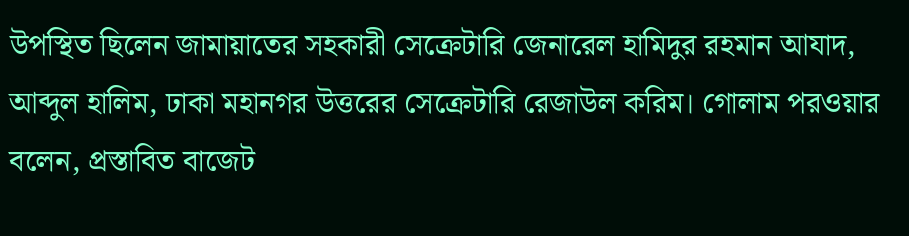উপস্থিত ছিলেন জামায়াতের সহকারী সেক্রেটারি জেনারেল হামিদুর রহমান আযাদ, আব্দুল হালিম, ঢাকা মহানগর উত্তরের সেক্রেটারি রেজাউল করিম। গোলাম পরওয়ার বলেন, প্রস্তাবিত বাজেট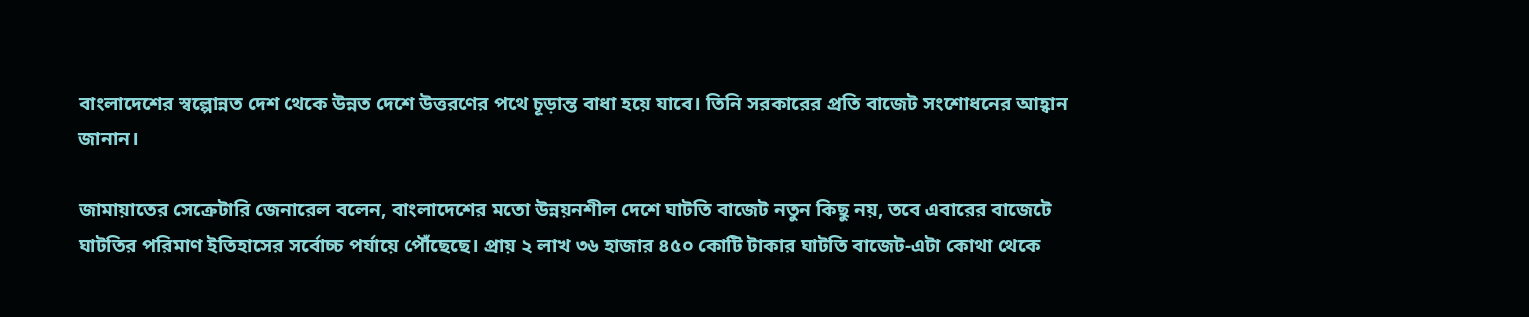বাংলাদেশের স্বল্পোন্নত দেশ থেকে উন্নত দেশে উত্তরণের পথে চূড়ান্ত বাধা হয়ে যাবে। তিনি সরকারের প্রতি বাজেট সংশোধনের আহ্বান জানান।

জামায়াতের সেক্রেটারি জেনারেল বলেন, বাংলাদেশের মতো উন্নয়নশীল দেশে ঘাটতি বাজেট নতুন কিছু নয়, তবে এবারের বাজেটে ঘাটতির পরিমাণ ইতিহাসের সর্বোচ্চ পর্যায়ে পৌঁছেছে। প্রায় ২ লাখ ৩৬ হাজার ৪৫০ কোটি টাকার ঘাটতি বাজেট-এটা কোথা থেকে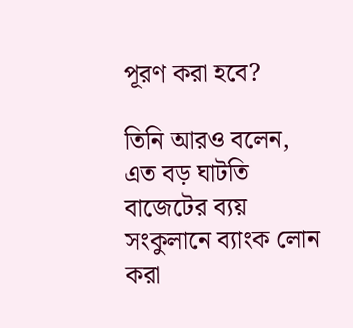পূরণ করা হবে?

তিনি আরও বলেন, এত বড় ঘাটতি বাজেটের ব্যয় সংকুলানে ব্যাংক লোন করা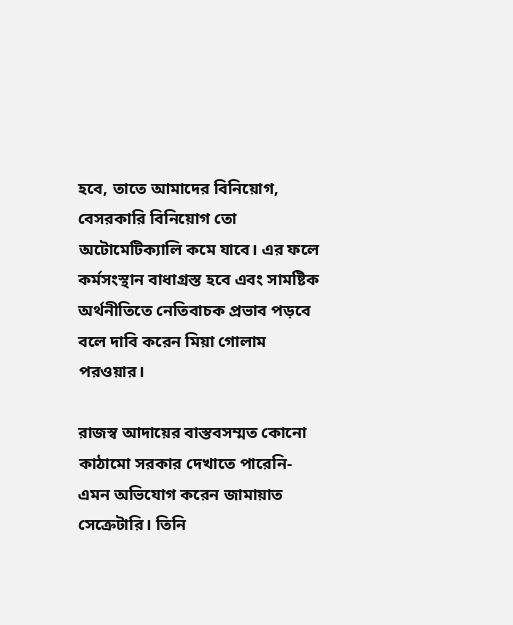হবে, তাতে আমাদের বিনিয়োগ, বেসরকারি বিনিয়োগ তো অটোমেটিক্যালি কমে যাবে। এর ফলে কর্মসংস্থান বাধাগ্রস্ত হবে এবং সামষ্টিক অর্থনীতিতে নেতিবাচক প্রভাব পড়বে বলে দাবি করেন মিয়া গোলাম পরওয়ার।

রাজস্ব আদায়ের বাস্তবসম্মত কোনো কাঠামো সরকার দেখাতে পারেনি-এমন অভিযোগ করেন জামায়াত সেক্রেটারি। তিনি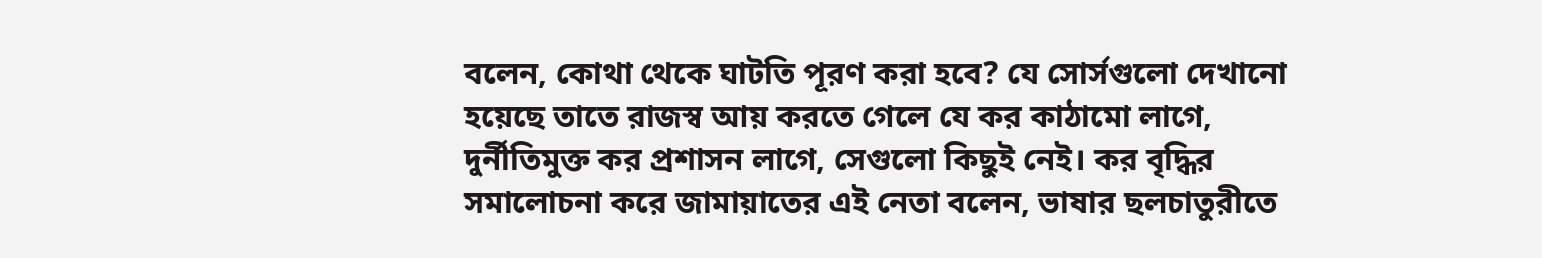বলেন, কোথা থেকে ঘাটতি পূরণ করা হবে? যে সোর্সগুলো দেখানো হয়েছে তাতে রাজস্ব আয় করতে গেলে যে কর কাঠামো লাগে, দুর্নীতিমুক্ত কর প্রশাসন লাগে, সেগুলো কিছুই নেই। কর বৃদ্ধির সমালোচনা করে জামায়াতের এই নেতা বলেন, ভাষার ছলচাতুরীতে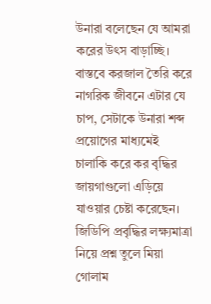উনারা বলেছেন যে আমরা করের উৎস বাড়াচ্ছি। বাস্তবে করজাল তৈরি করে নাগরিক জীবনে এটার যে চাপ, সেটাকে উনারা শব্দ প্রয়োগের মাধ্যমেই চালাকি করে কর বৃদ্ধির জায়গাগুলো এড়িয়ে যাওয়ার চেষ্টা করেছেন। জিডিপি প্রবৃদ্ধির লক্ষ্যমাত্রা নিয়ে প্রশ্ন তুলে মিয়া গোলাম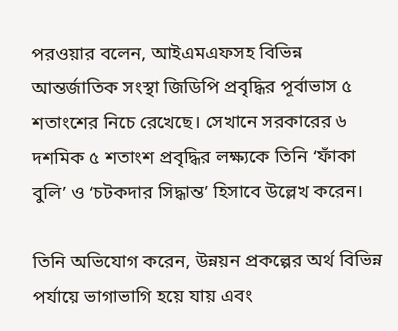পরওয়ার বলেন, আইএমএফসহ বিভিন্ন আন্তর্জাতিক সংস্থা জিডিপি প্রবৃদ্ধির পূর্বাভাস ৫ শতাংশের নিচে রেখেছে। সেখানে সরকারের ৬ দশমিক ৫ শতাংশ প্রবৃদ্ধির লক্ষ্যকে তিনি ‘ফাঁকা বুলি’ ও ‘চটকদার সিদ্ধান্ত’ হিসাবে উল্লেখ করেন।

তিনি অভিযোগ করেন, উন্নয়ন প্রকল্পের অর্থ বিভিন্ন পর্যায়ে ভাগাভাগি হয়ে যায় এবং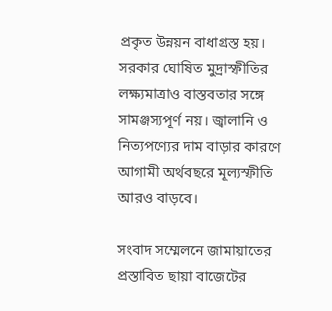প্রকৃত উন্নয়ন বাধাগ্রস্ত হয়। সরকার ঘোষিত মুদ্রাস্ফীতির লক্ষ্যমাত্রাও বাস্তবতার সঙ্গে সামঞ্জস্যপূর্ণ নয়। জ্বালানি ও নিত্যপণ্যের দাম বাড়ার কারণে আগামী অর্থবছরে মূল্যস্ফীতি আরও বাড়বে।

সংবাদ সম্মেলনে জামায়াতের প্রস্তাবিত ছায়া বাজেটের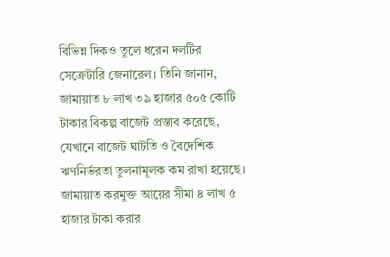বিভিন্ন দিকও তুলে ধরেন দলটির সেক্রেটারি জেনারেল। তিনি জানান, জামায়াত ৮ লাখ ৩৯ হাজার ৫০৫ কোটি টাকার বিকল্প বাজেট প্রস্তাব করেছে, যেখানে বাজেট ঘাটতি ও বৈদেশিক ঋণনির্ভরতা তুলনামূলক কম রাখা হয়েছে। জামায়াত করমুক্ত আয়ের সীমা ৪ লাখ ৫ হাজার টাকা করার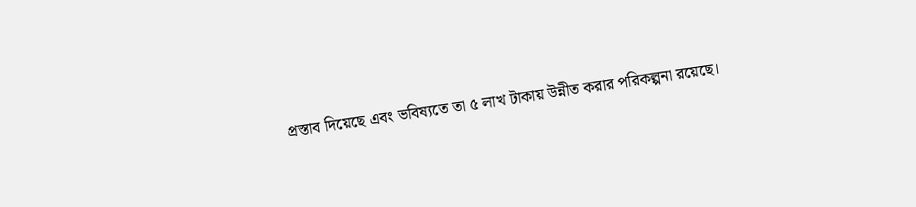প্রস্তাব দিয়েছে এবং ভবিষ্যতে তা ৫ লাখ টাকায় উন্নীত করার পরিকল্পনা রয়েছে।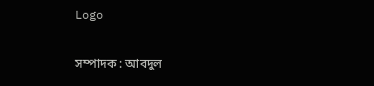Logo

সম্পাদক : আবদুল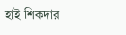হাই শিকদার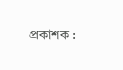প্রকাশক :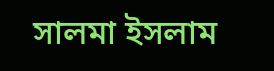সালমা ইসলাম